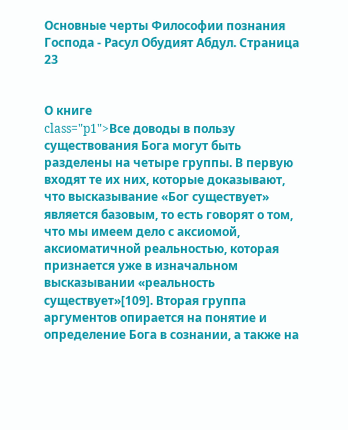Основные черты Философии познания Господа - Расул Обудият Абдул. Страница 23


О книге
class="p1">Все доводы в пользу существования Бога могут быть разделены на четыре группы. В первую входят те их них, которые доказывают, что высказывание «Бог существует» является базовым, то есть говорят о том, что мы имеем дело с аксиомой, аксиоматичной реальностью, которая признается уже в изначальном высказывании «реальность существует»[109]. Вторая группа аргументов опирается на понятие и определение Бога в сознании, а также на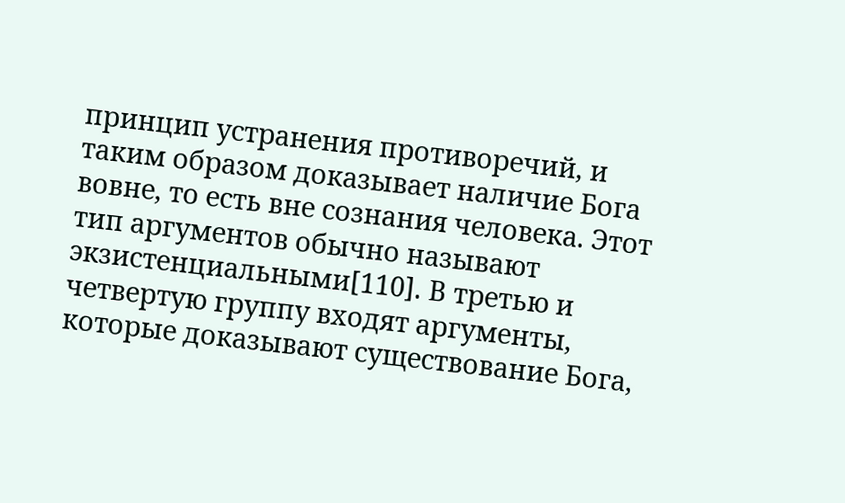принцип устранения противоречий, и таким образом доказывает наличие Бога вовне, то есть вне сознания человека. Этот тип аргументов обычно называют экзистенциальными[110]. В третью и четвертую группу входят аргументы, которые доказывают существование Бога,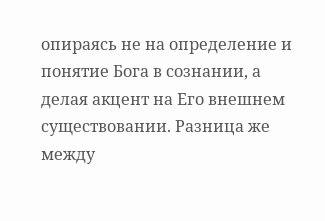опираясь не на определение и понятие Бога в сознании, а делая акцент на Его внешнем существовании. Разница же между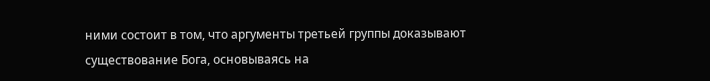ними состоит в том, что аргументы третьей группы доказывают существование Бога, основываясь на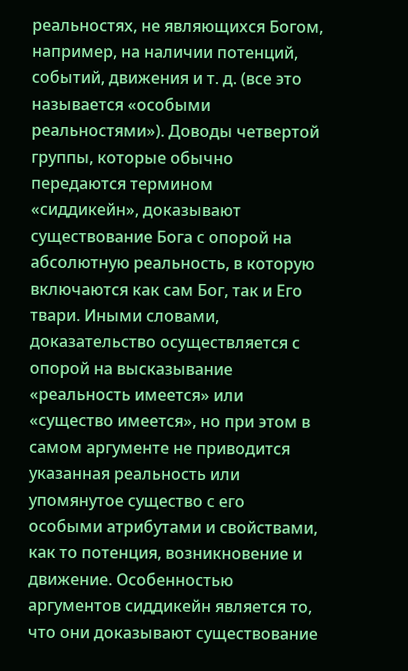реальностях, не являющихся Богом, например, на наличии потенций, событий, движения и т. д. (все это называется «особыми реальностями»). Доводы четвертой группы, которые обычно передаются термином «сиддикейн», доказывают существование Бога с опорой на абсолютную реальность, в которую включаются как сам Бог, так и Его твари. Иными словами, доказательство осуществляется с опорой на высказывание «реальность имеется» или «существо имеется», но при этом в самом аргументе не приводится указанная реальность или упомянутое существо с его особыми атрибутами и свойствами, как то потенция, возникновение и движение. Особенностью аргументов сиддикейн является то, что они доказывают существование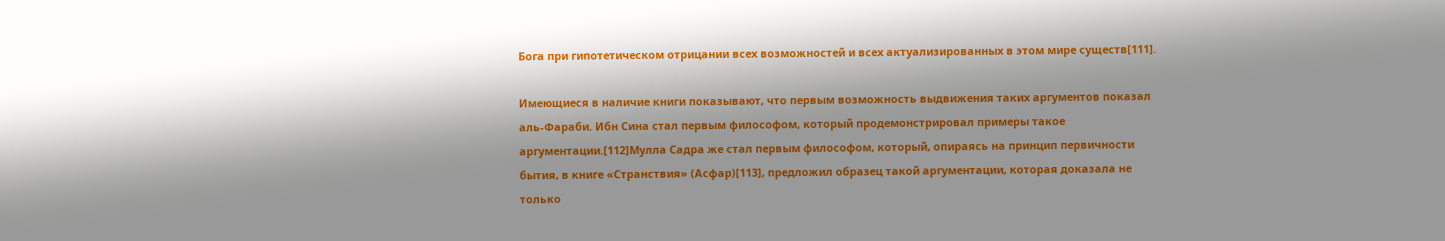Бога при гипотетическом отрицании всех возможностей и всех актуализированных в этом мире существ[111].

Имеющиеся в наличие книги показывают, что первым возможность выдвижения таких аргументов показал аль-Фараби. Ибн Сина стал первым философом, который продемонстрировал примеры такое аргументации.[112]Мулла Садра же стал первым философом, который, опираясь на принцип первичности бытия, в книге «Странствия» (Асфар)[113], предложил образец такой аргументации, которая доказала не только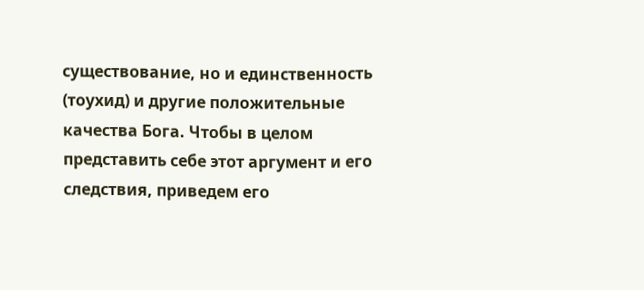существование, но и единственность (тоухид) и другие положительные качества Бога. Чтобы в целом представить себе этот аргумент и его следствия, приведем его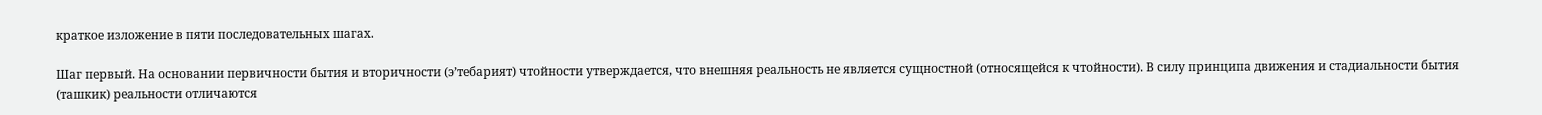краткое изложение в пяти последовательных шагах.

Шаг первый. На основании первичности бытия и вторичности (э’тебарият) чтойности утверждается, что внешняя реальность не является сущностной (относящейся к чтойности). В силу принципа движения и стадиальности бытия (ташкик) реальности отличаются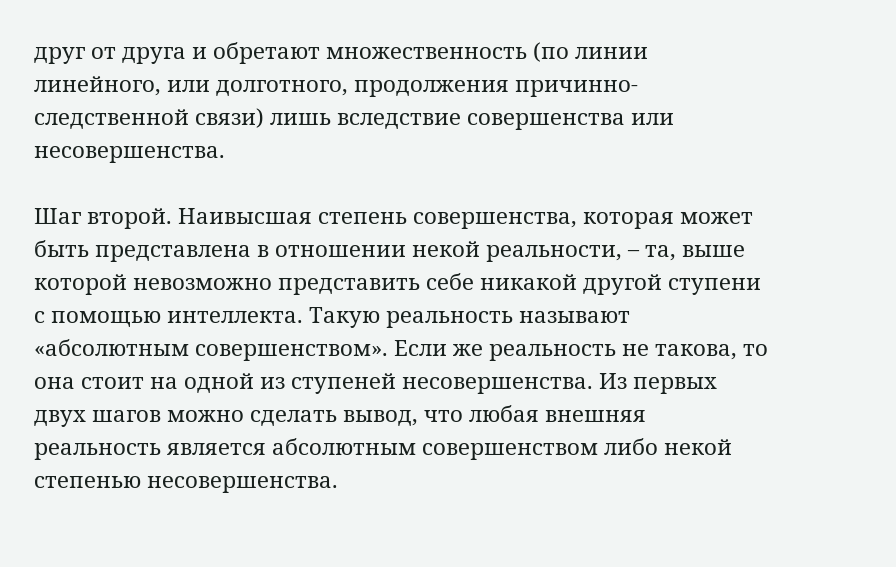друг от друга и обретают множественность (по линии линейного, или долготного, продолжения причинно-следственной связи) лишь вследствие совершенства или несовершенства.

Шаг второй. Наивысшая степень совершенства, которая может быть представлена в отношении некой реальности, – та, выше которой невозможно представить себе никакой другой ступени с помощью интеллекта. Такую реальность называют «абсолютным совершенством». Если же реальность не такова, то она стоит на одной из ступеней несовершенства. Из первых двух шагов можно сделать вывод, что любая внешняя реальность является абсолютным совершенством либо некой степенью несовершенства.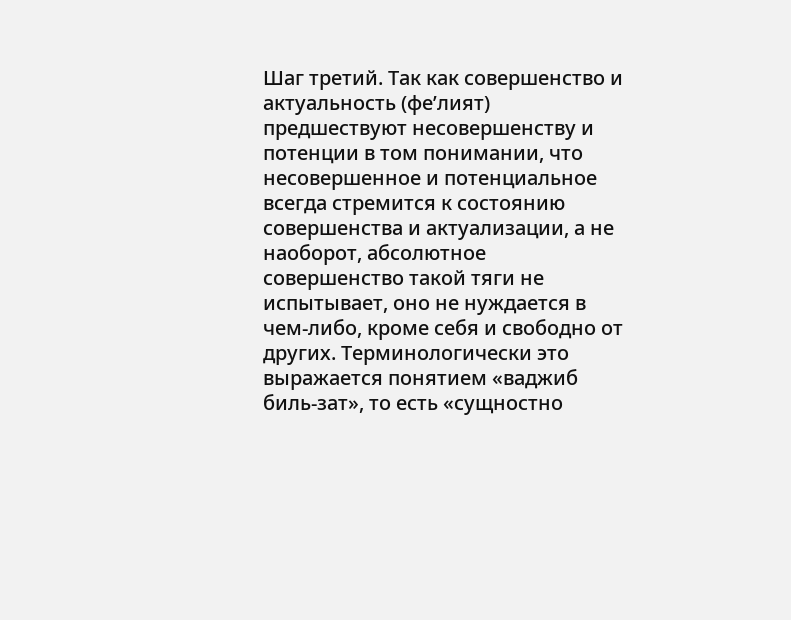Шаг третий. Так как совершенство и актуальность (фе’лият) предшествуют несовершенству и потенции в том понимании, что несовершенное и потенциальное всегда стремится к состоянию совершенства и актуализации, а не наоборот, абсолютное совершенство такой тяги не испытывает, оно не нуждается в чем-либо, кроме себя и свободно от других. Терминологически это выражается понятием «ваджиб биль-зат», то есть «сущностно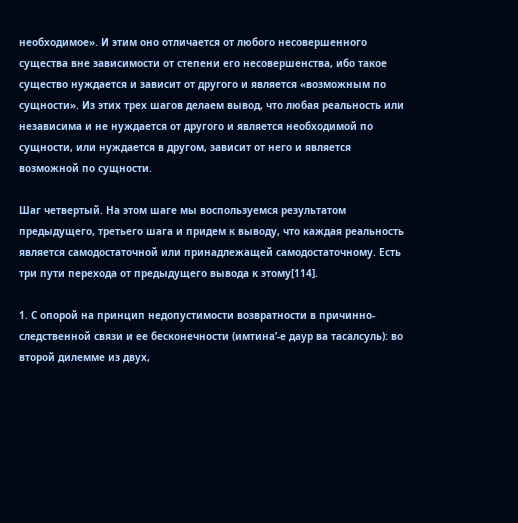необходимое». И этим оно отличается от любого несовершенного существа вне зависимости от степени его несовершенства, ибо такое существо нуждается и зависит от другого и является «возможным по сущности». Из этих трех шагов делаем вывод, что любая реальность или независима и не нуждается от другого и является необходимой по сущности, или нуждается в другом, зависит от него и является возможной по сущности.

Шаг четвертый. На этом шаге мы воспользуемся результатом предыдущего, третьего шага и придем к выводу, что каждая реальность является самодостаточной или принадлежащей самодостаточному. Есть три пути перехода от предыдущего вывода к этому[114].

1. С опорой на принцип недопустимости возвратности в причинно-следственной связи и ее бесконечности (имтина’-е даур ва тасалсуль): во второй дилемме из двух,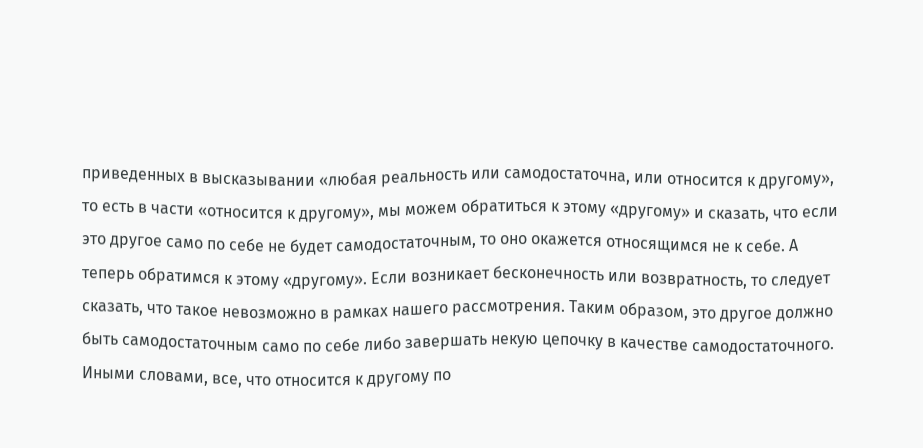приведенных в высказывании «любая реальность или самодостаточна, или относится к другому», то есть в части «относится к другому», мы можем обратиться к этому «другому» и сказать, что если это другое само по себе не будет самодостаточным, то оно окажется относящимся не к себе. А теперь обратимся к этому «другому». Если возникает бесконечность или возвратность, то следует сказать, что такое невозможно в рамках нашего рассмотрения. Таким образом, это другое должно быть самодостаточным само по себе либо завершать некую цепочку в качестве самодостаточного. Иными словами, все, что относится к другому по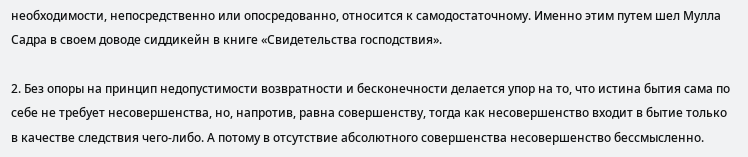необходимости, непосредственно или опосредованно, относится к самодостаточному. Именно этим путем шел Мулла Садра в своем доводе сиддикейн в книге «Свидетельства господствия».

2. Без опоры на принцип недопустимости возвратности и бесконечности делается упор на то, что истина бытия сама по себе не требует несовершенства, но, напротив, равна совершенству, тогда как несовершенство входит в бытие только в качестве следствия чего-либо. А потому в отсутствие абсолютного совершенства несовершенство бессмысленно.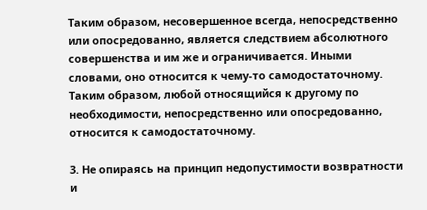Таким образом, несовершенное всегда, непосредственно или опосредованно, является следствием абсолютного совершенства и им же и ограничивается. Иными словами, оно относится к чему-то самодостаточному. Таким образом, любой относящийся к другому по необходимости, непосредственно или опосредованно, относится к самодостаточному.

3. Не опираясь на принцип недопустимости возвратности и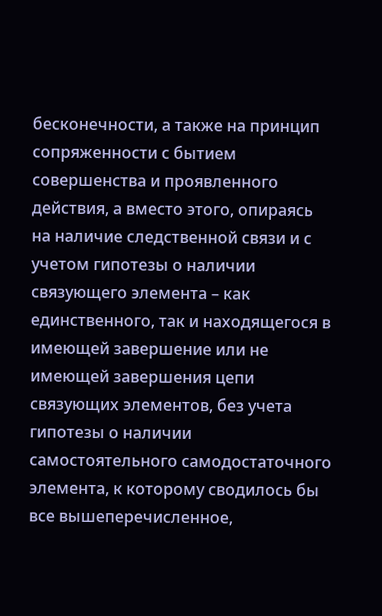бесконечности, а также на принцип сопряженности с бытием совершенства и проявленного действия, а вместо этого, опираясь на наличие следственной связи и с учетом гипотезы о наличии связующего элемента – как единственного, так и находящегося в имеющей завершение или не имеющей завершения цепи связующих элементов, без учета гипотезы о наличии самостоятельного самодостаточного элемента, к которому сводилось бы все вышеперечисленное,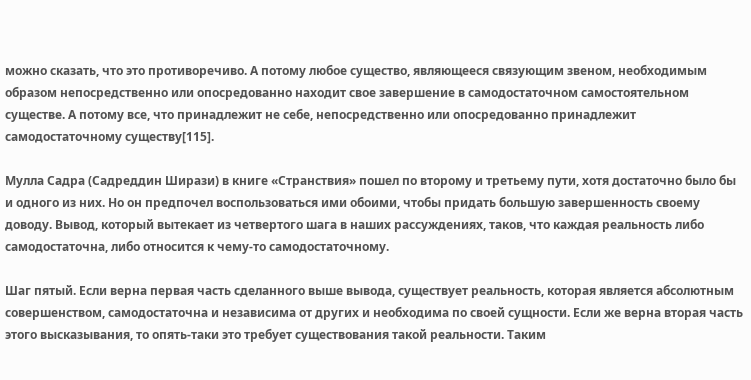можно сказать, что это противоречиво. А потому любое существо, являющееся связующим звеном, необходимым образом непосредственно или опосредованно находит свое завершение в самодостаточном самостоятельном существе. А потому все, что принадлежит не себе, непосредственно или опосредованно принадлежит самодостаточному существу[115].

Мулла Садра (Садреддин Ширази) в книге «Странствия» пошел по второму и третьему пути, хотя достаточно было бы и одного из них. Но он предпочел воспользоваться ими обоими, чтобы придать большую завершенность своему доводу. Вывод, который вытекает из четвертого шага в наших рассуждениях, таков, что каждая реальность либо самодостаточна, либо относится к чему-то самодостаточному.

Шаг пятый. Если верна первая часть сделанного выше вывода, существует реальность, которая является абсолютным совершенством, самодостаточна и независима от других и необходима по своей сущности. Если же верна вторая часть этого высказывания, то опять-таки это требует существования такой реальности. Таким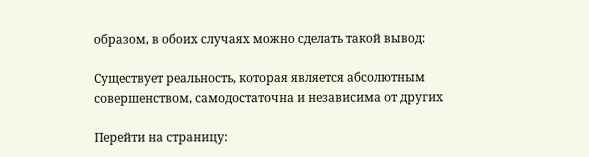образом, в обоих случаях можно сделать такой вывод:

Существует реальность, которая является абсолютным совершенством, самодостаточна и независима от других

Перейти на страницу: